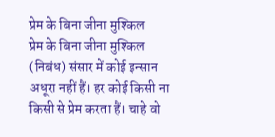प्रेम के बिना जीना मुश्किल
प्रेम के बिना जीना मुश्किल (निबंध) संसार में कोई इन्सान अधूरा नहीं हैं। हर कोई किसी ना किसी से प्रेम करता हैं। चाहे वो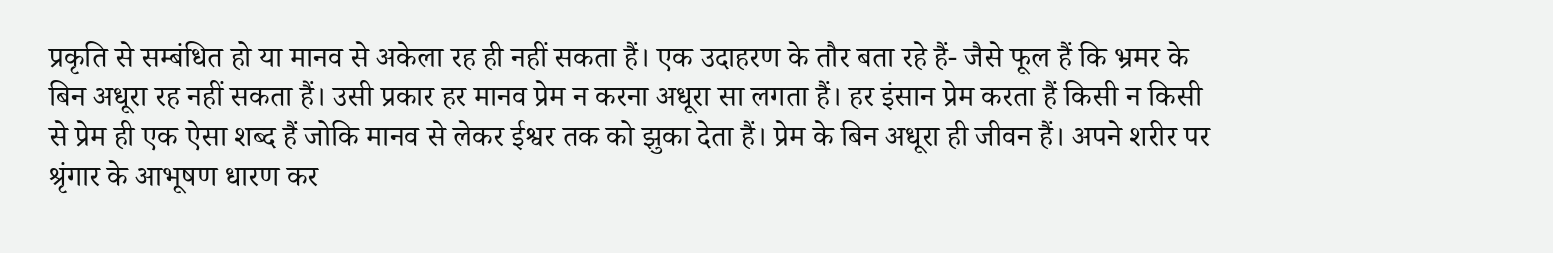प्रकृति से सम्बंधित हो या मानव से अकेला रह ही नहीं सकता हैं। एक उदाहरण के तौर बता रहे हैं- जैसे फूल हैं कि भ्रमर के बिन अधूरा रह नहीं सकता हैं। उसी प्रकार हर मानव प्रेम न करना अधूरा सा लगता हैं। हर इंसान प्रेम करता हैं किसी न किसी से प्रेम ही एक ऐसा शब्द हैं जोकि मानव से लेकर ईश्वर तक को झुका देता हैं। प्रेम के बिन अधूरा ही जीवन हैं। अपने शरीर पर श्रृंगार के आभूषण धारण कर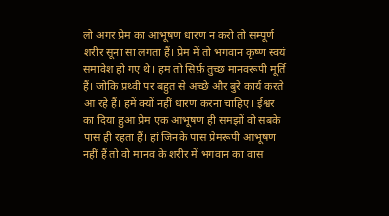लो अगर प्रेम का आभूषण धारण न करो तो सम्पूर्ण शरीर सूना सा लगता हैं। प्रेम में तो भगवान कृष्ण स्वयं समावेश हो गए थे। हम तो सिर्फ़ तुच्छ मानवरूपी मूर्ति हैं। जोकि प्रथ्वी पर बहुत से अच्छे और बुरे कार्य करते आ रहे हैं। हमें क्यों नहीं धारण करना चाहिए। ईश्वर का दिया हुआ प्रेम एक आभूषण ही समझों वो सबके पास ही रहता हैं। हां जिनके पास प्रेमरूपी आभूषण नहीं हैं तो वो मानव के शरीर में भगवान का वास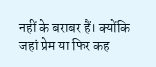नहीं के बराबर हैं। क्योंकि जहां प्रेम या फिर कह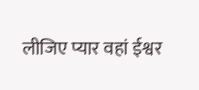लीजिए प्यार वहां ईश्वर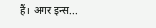हैं। अगर इन्स...